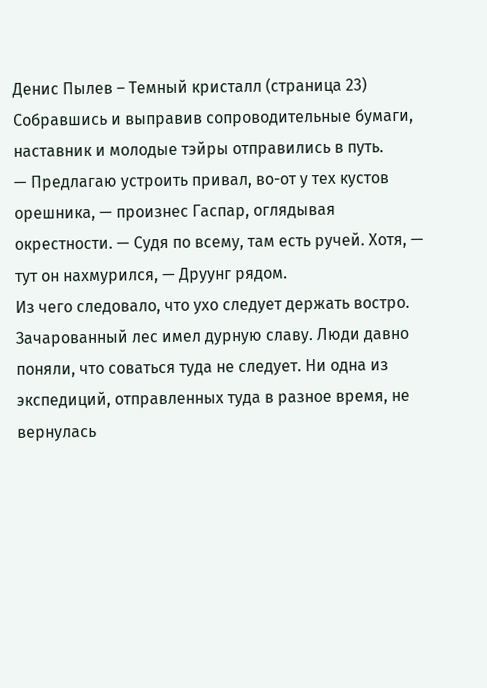Денис Пылев – Темный кристалл (страница 23)
Собравшись и выправив сопроводительные бумаги, наставник и молодые тэйры отправились в путь.
— Предлагаю устроить привал, во-от у тех кустов орешника, — произнес Гаспар, оглядывая окрестности. — Судя по всему, там есть ручей. Хотя, — тут он нахмурился, — Друунг рядом.
Из чего следовало, что ухо следует держать востро. Зачарованный лес имел дурную славу. Люди давно поняли, что соваться туда не следует. Ни одна из экспедиций, отправленных туда в разное время, не вернулась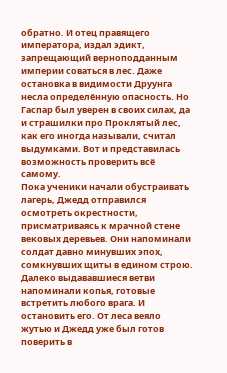обратно. И отец правящего императора, издал эдикт, запрещающий верноподданным империи соваться в лес. Даже остановка в видимости Друунга несла определённую опасность. Но Гаспар был уверен в своих силах, да и страшилки про Проклятый лес, как его иногда называли, считал выдумками. Вот и представилась возможность проверить всё самому.
Пока ученики начали обустраивать лагерь, Джедд отправился осмотреть окрестности, присматриваясь к мрачной стене вековых деревьев. Они напоминали солдат давно минувших эпох, сомкнувших щиты в едином строю. Далеко выдававшиеся ветви напоминали копья, готовые встретить любого врага. И остановить его. От леса веяло жутью и Джедд уже был готов поверить в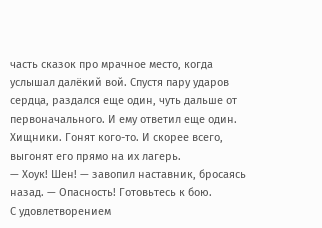часть сказок про мрачное место, когда услышал далёкий вой. Спустя пару ударов сердца, раздался еще один, чуть дальше от первоначального. И ему ответил еще один. Хищники. Гонят кого-то. И скорее всего, выгонят его прямо на их лагерь.
— Хоук! Шен! — завопил наставник, бросаясь назад. — Опасность! Готовьтесь к бою.
С удовлетворением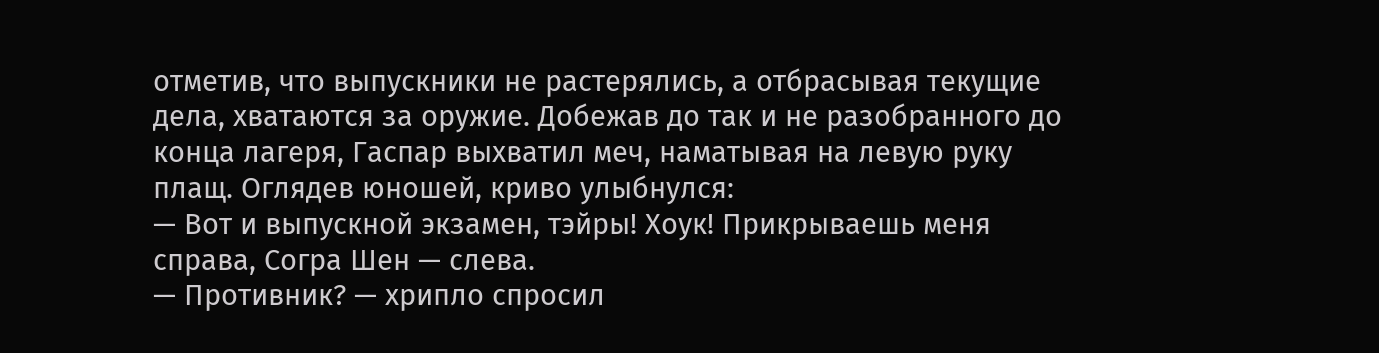отметив, что выпускники не растерялись, а отбрасывая текущие дела, хватаются за оружие. Добежав до так и не разобранного до конца лагеря, Гаспар выхватил меч, наматывая на левую руку плащ. Оглядев юношей, криво улыбнулся:
— Вот и выпускной экзамен, тэйры! Хоук! Прикрываешь меня справа, Согра Шен — слева.
— Противник? — хрипло спросил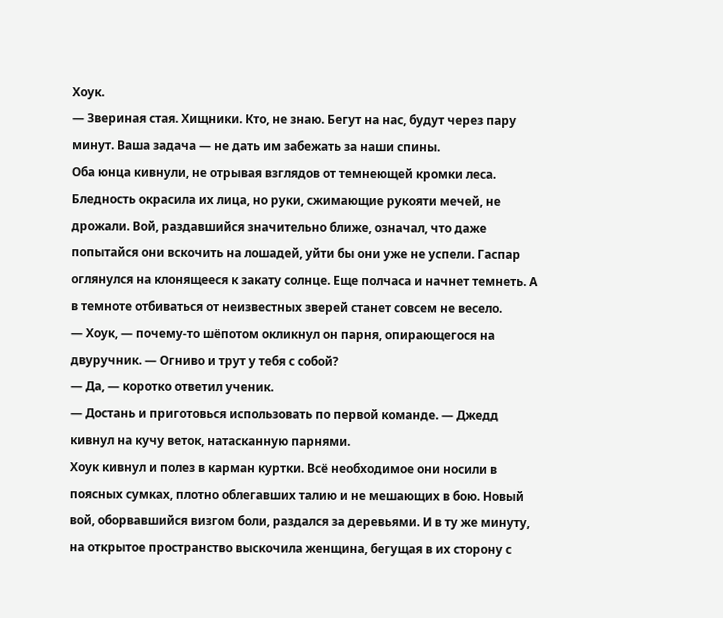Хоук.
— Звериная стая. Хищники. Кто, не знаю. Бегут на нас, будут через пару минут. Ваша задача — не дать им забежать за наши спины.
Оба юнца кивнули, не отрывая взглядов от темнеющей кромки леса. Бледность окрасила их лица, но руки, сжимающие рукояти мечей, не дрожали. Вой, раздавшийся значительно ближе, означал, что даже попытайся они вскочить на лошадей, уйти бы они уже не успели. Гаспар оглянулся на клонящееся к закату солнце. Еще полчаса и начнет темнеть. А в темноте отбиваться от неизвестных зверей станет совсем не весело.
— Хоук, — почему-то шёпотом окликнул он парня, опирающегося на двуручник. — Огниво и трут у тебя с собой?
— Да, — коротко ответил ученик.
— Достань и приготовься использовать по первой команде. — Джедд кивнул на кучу веток, натасканную парнями.
Хоук кивнул и полез в карман куртки. Всё необходимое они носили в поясных сумках, плотно облегавших талию и не мешающих в бою. Новый вой, оборвавшийся визгом боли, раздался за деревьями. И в ту же минуту, на открытое пространство выскочила женщина, бегущая в их сторону с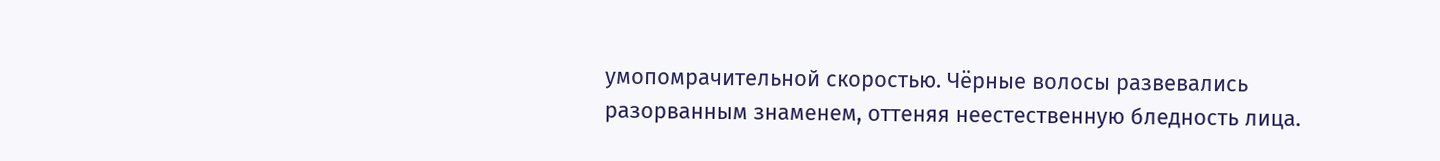умопомрачительной скоростью. Чёрные волосы развевались разорванным знаменем, оттеняя неестественную бледность лица.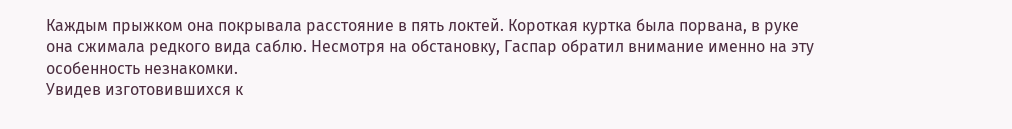Каждым прыжком она покрывала расстояние в пять локтей. Короткая куртка была порвана, в руке она сжимала редкого вида саблю. Несмотря на обстановку, Гаспар обратил внимание именно на эту особенность незнакомки.
Увидев изготовившихся к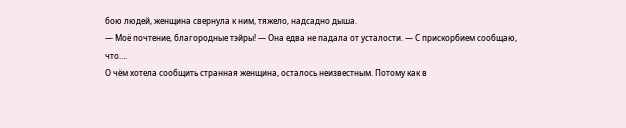бою людей, женщина свернула к ним, тяжело, надсадно дыша.
— Моё почтение, благородные тэйры! — Она едва не падала от усталости. — С прискорбием сообщаю, что….
О чём хотела сообщить странная женщина, осталось неизвестным. Потому как в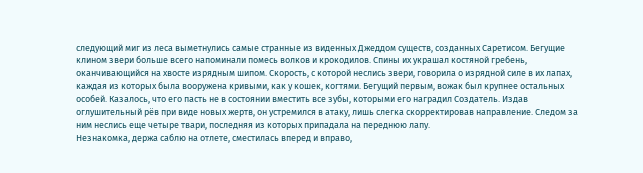следующий миг из леса выметнулись самые странные из виденных Джеддом существ, созданных Саретисом. Бегущие клином звери больше всего напоминали помесь волков и крокодилов. Спины их украшал костяной гребень, оканчивающийся на хвосте изрядным шипом. Скорость, с которой неслись звери, говорила о изрядной силе в их лапах, каждая из которых была вооружена кривыми, как у кошек, когтями. Бегущий первым, вожак был крупнее остальных особей. Казалось, что его пасть не в состоянии вместить все зубы, которыми его наградил Создатель. Издав оглушительный рёв при виде новых жертв, он устремился в атаку, лишь слегка скорректировав направление. Следом за ним неслись еще четыре твари, последняя из которых припадала на переднюю лапу.
Незнакомка, держа саблю на отлете, сместилась вперед и вправо,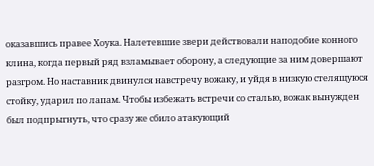оказавшись правее Хоука. Налетевшие звери действовали наподобие конного клина, когда первый ряд взламывает оборону, а следующие за ним довершают разгром. Но наставник двинулся навстречу вожаку, и уйдя в низкую стелящуюся стойку, ударил по лапам. Чтобы избежать встречи со сталью, вожак вынужден был подпрыгнуть, что сразу же сбило атакующий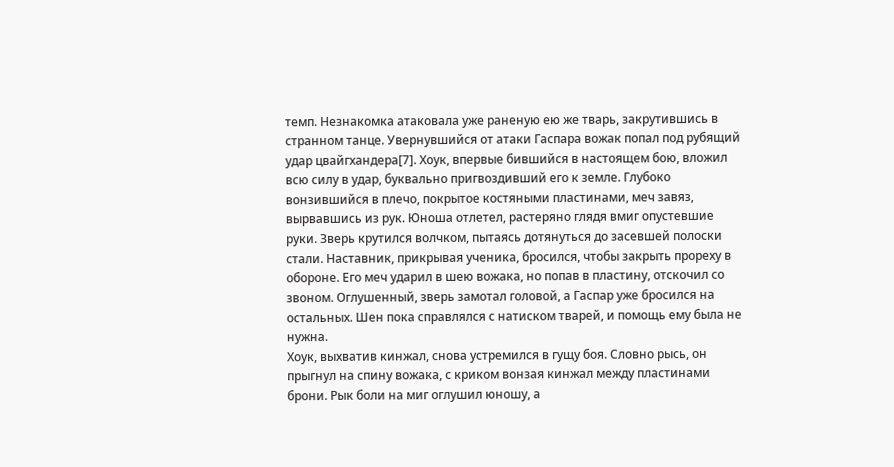темп. Незнакомка атаковала уже раненую ею же тварь, закрутившись в странном танце. Увернувшийся от атаки Гаспара вожак попал под рубящий удар цвайгхандера[7]. Хоук, впервые бившийся в настоящем бою, вложил всю силу в удар, буквально пригвоздивший его к земле. Глубоко вонзившийся в плечо, покрытое костяными пластинами, меч завяз, вырвавшись из рук. Юноша отлетел, растеряно глядя вмиг опустевшие руки. Зверь крутился волчком, пытаясь дотянуться до засевшей полоски стали. Наставник, прикрывая ученика, бросился, чтобы закрыть прореху в обороне. Его меч ударил в шею вожака, но попав в пластину, отскочил со звоном. Оглушенный, зверь замотал головой, а Гаспар уже бросился на остальных. Шен пока справлялся с натиском тварей, и помощь ему была не нужна.
Хоук, выхватив кинжал, снова устремился в гущу боя. Словно рысь, он прыгнул на спину вожака, с криком вонзая кинжал между пластинами брони. Рык боли на миг оглушил юношу, а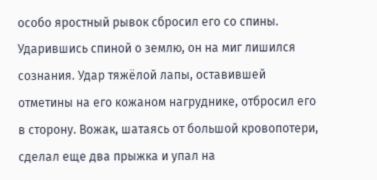особо яростный рывок сбросил его со спины. Ударившись спиной о землю, он на миг лишился сознания. Удар тяжёлой лапы, оставившей отметины на его кожаном нагруднике, отбросил его в сторону. Вожак, шатаясь от большой кровопотери, сделал еще два прыжка и упал на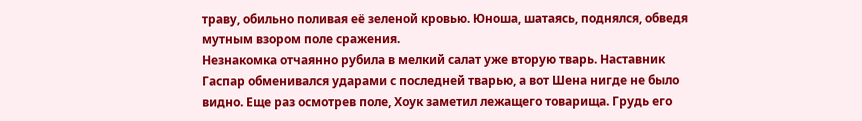траву, обильно поливая её зеленой кровью. Юноша, шатаясь, поднялся, обведя мутным взором поле сражения.
Незнакомка отчаянно рубила в мелкий салат уже вторую тварь. Наставник Гаспар обменивался ударами с последней тварью, а вот Шена нигде не было видно. Еще раз осмотрев поле, Хоук заметил лежащего товарища. Грудь его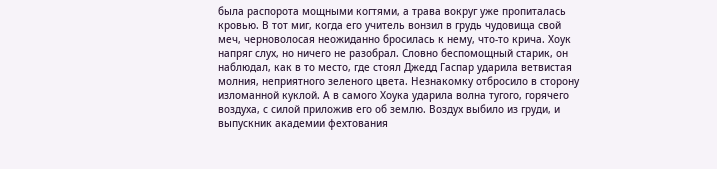была распорота мощными когтями, а трава вокруг уже пропиталась кровью. В тот миг, когда его учитель вонзил в грудь чудовища свой меч, черноволосая неожиданно бросилась к нему, что-то крича. Хоук напряг слух, но ничего не разобрал. Словно беспомощный старик, он наблюдал, как в то место, где стоял Джедд Гаспар ударила ветвистая молния, неприятного зеленого цвета. Незнакомку отбросило в сторону изломанной куклой. А в самого Хоука ударила волна тугого, горячего воздуха, с силой приложив его об землю. Воздух выбило из груди, и выпускник академии фехтования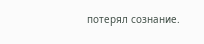потерял сознание.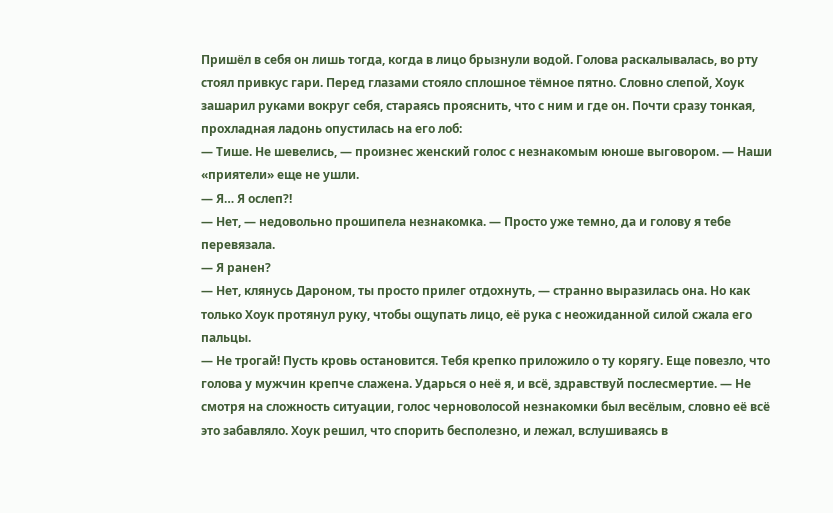Пришёл в себя он лишь тогда, когда в лицо брызнули водой. Голова раскалывалась, во рту стоял привкус гари. Перед глазами стояло сплошное тёмное пятно. Словно слепой, Хоук зашарил руками вокруг себя, стараясь прояснить, что с ним и где он. Почти сразу тонкая, прохладная ладонь опустилась на его лоб:
— Тише. Не шевелись, — произнес женский голос с незнакомым юноше выговором. — Наши «приятели» еще не ушли.
— Я… Я ослеп?!
— Нет, — недовольно прошипела незнакомка. — Просто уже темно, да и голову я тебе перевязала.
— Я ранен?
— Нет, клянусь Дароном, ты просто прилег отдохнуть, — странно выразилась она. Но как только Хоук протянул руку, чтобы ощупать лицо, её рука с неожиданной силой сжала его пальцы.
— Не трогай! Пусть кровь остановится. Тебя крепко приложило о ту корягу. Еще повезло, что голова у мужчин крепче слажена. Ударься о неё я, и всё, здравствуй послесмертие. — Не смотря на сложность ситуации, голос черноволосой незнакомки был весёлым, словно её всё это забавляло. Хоук решил, что спорить бесполезно, и лежал, вслушиваясь в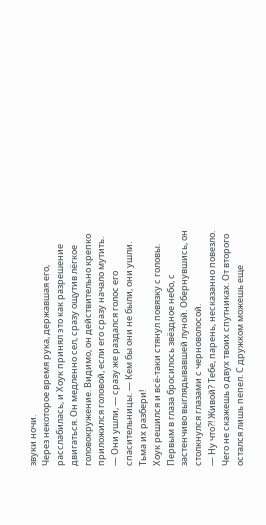звуки ночи.
Через некоторое время рука, державшая его, расслабилась, и Хоук принял это как разрешение двигаться. Он медленно сел, сразу ощутив лёгкое головокружение. Видимо, он действительно крепко приложился головой, если его сразу начало мутить.
— Они ушли, — сразу же раздался голос его спасительницы. — Кем бы они не были, они ушли. Тьма их разбери!
Хоук решился и всё-таки стянул повязку с головы. Первым в глаза бросилось звёздное небо, с застенчиво выглядывавшей луной. Обернувшись, он столкнулся глазами с черноволосой.
— Ну что?! Живой? Тебе, парень, несказанно повезло. Чего не скажешь о двух твоих спутниках. От второго остался лишь пепел. С дружком можешь еще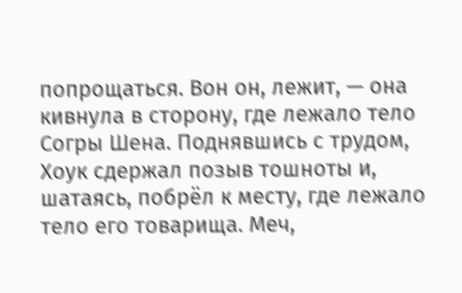попрощаться. Вон он, лежит, — она кивнула в сторону, где лежало тело Согры Шена. Поднявшись с трудом, Хоук сдержал позыв тошноты и, шатаясь, побрёл к месту, где лежало тело его товарища. Меч,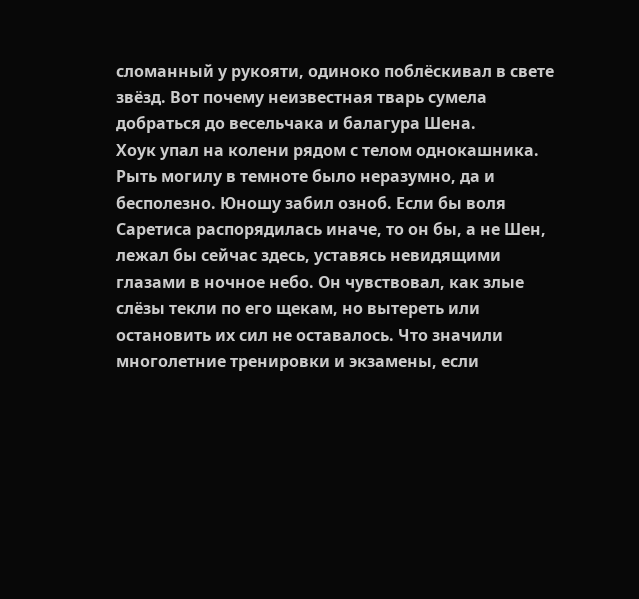сломанный у рукояти, одиноко поблёскивал в свете звёзд. Вот почему неизвестная тварь сумела добраться до весельчака и балагура Шена.
Хоук упал на колени рядом с телом однокашника. Рыть могилу в темноте было неразумно, да и бесполезно. Юношу забил озноб. Если бы воля Саретиса распорядилась иначе, то он бы, а не Шен, лежал бы сейчас здесь, уставясь невидящими глазами в ночное небо. Он чувствовал, как злые слёзы текли по его щекам, но вытереть или остановить их сил не оставалось. Что значили многолетние тренировки и экзамены, если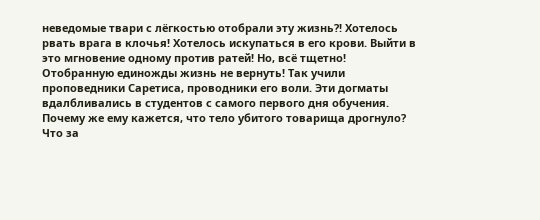неведомые твари с лёгкостью отобрали эту жизнь?! Хотелось рвать врага в клочья! Хотелось искупаться в его крови. Выйти в это мгновение одному против ратей! Но, всё тщетно! Отобранную единожды жизнь не вернуть! Так учили проповедники Саретиса, проводники его воли. Эти догматы вдалбливались в студентов с самого первого дня обучения. Почему же ему кажется, что тело убитого товарища дрогнуло? Что за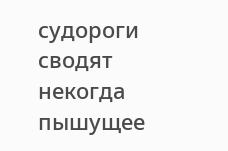судороги сводят некогда пышущее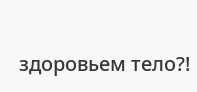здоровьем тело?!